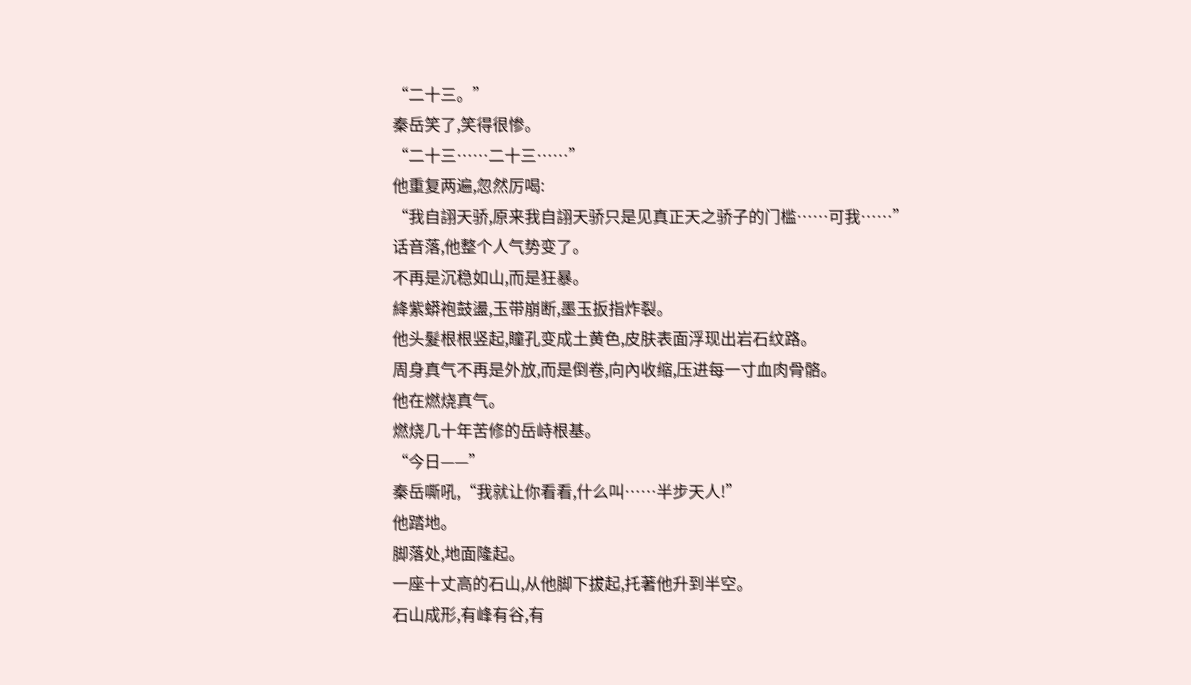“二十三。”
秦岳笑了,笑得很惨。
“二十三……二十三……”
他重复两遍,忽然厉喝:
“我自詡天骄,原来我自詡天骄只是见真正天之骄子的门槛……可我……”
话音落,他整个人气势变了。
不再是沉稳如山,而是狂暴。
絳紫蟒袍鼓盪,玉带崩断,墨玉扳指炸裂。
他头髮根根竖起,瞳孔变成土黄色,皮肤表面浮现出岩石纹路。
周身真气不再是外放,而是倒卷,向內收缩,压进每一寸血肉骨骼。
他在燃烧真气。
燃烧几十年苦修的岳峙根基。
“今日——”
秦岳嘶吼,“我就让你看看,什么叫……半步天人!”
他踏地。
脚落处,地面隆起。
一座十丈高的石山,从他脚下拔起,托著他升到半空。
石山成形,有峰有谷,有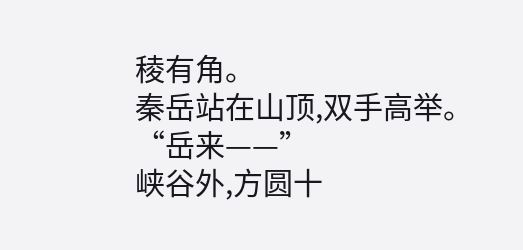稜有角。
秦岳站在山顶,双手高举。
“岳来——”
峡谷外,方圆十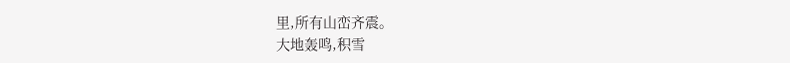里,所有山峦齐震。
大地轰鸣,积雪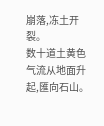崩落,冻土开裂。
数十道土黄色气流从地面升起,匯向石山。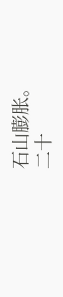石山膨胀。
二十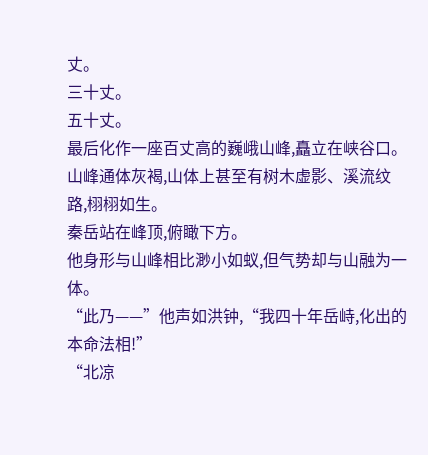丈。
三十丈。
五十丈。
最后化作一座百丈高的巍峨山峰,矗立在峡谷口。
山峰通体灰褐,山体上甚至有树木虚影、溪流纹路,栩栩如生。
秦岳站在峰顶,俯瞰下方。
他身形与山峰相比渺小如蚁,但气势却与山融为一体。
“此乃——”他声如洪钟,“我四十年岳峙,化出的本命法相!”
“北凉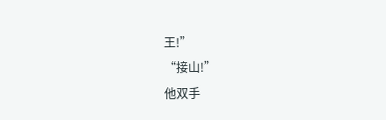王!”
“接山!”
他双手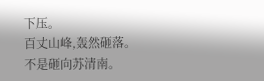下压。
百丈山峰,轰然砸落。
不是砸向苏清南。